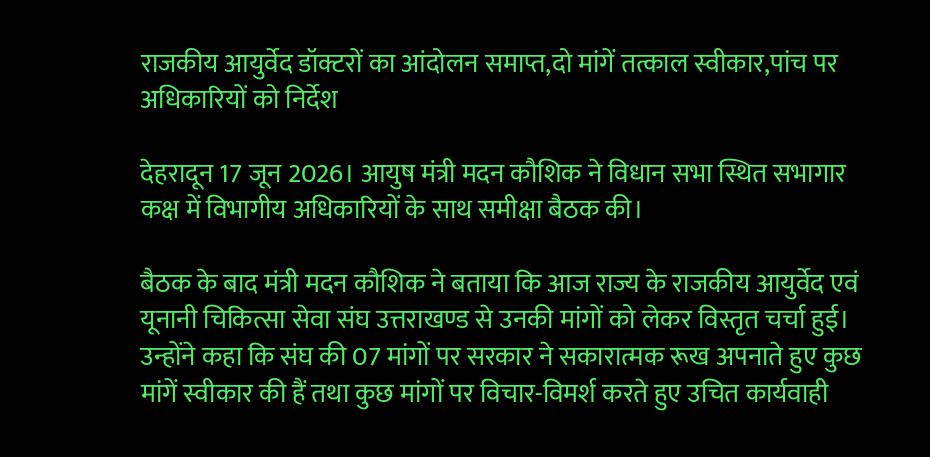राजकीय आयुर्वेद डॉक्टरों का आंदोलन समाप्त,दो मांगें तत्काल स्वीकार,पांच पर अधिकारियों को निर्देश

देहरादून 17 जून 2026। आयुष मंत्री मदन कौशिक ने विधान सभा स्थित सभागार कक्ष में विभागीय अधिकारियों के साथ समीक्षा बैठक की।

बैठक के बाद मंत्री मदन कौशिक ने बताया कि आज राज्य के राजकीय आयुर्वेद एवं यूनानी चिकित्सा सेवा संघ उत्तराखण्ड से उनकी मांगों को लेकर विस्तृत चर्चा हुई। उन्होंने कहा कि संघ की 07 मांगों पर सरकार ने सकारात्मक रूख अपनाते हुए कुछ मांगें स्वीकार की हैं तथा कुछ मांगों पर विचार-विमर्श करते हुए उचित कार्यवाही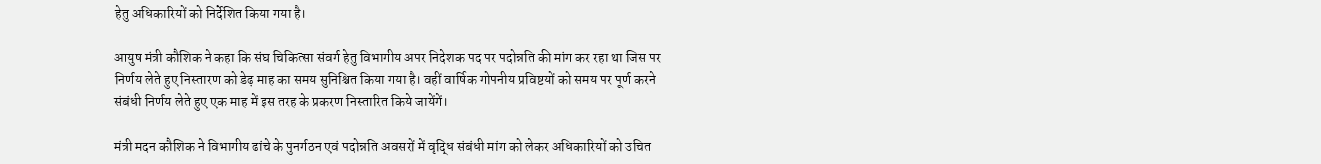हेतु अधिकारियों को निर्देशित किया गया है।

आयुष मंत्री कौशिक ने कहा कि संघ चिकित्सा संवर्ग हेतु विभागीय अपर निदेशक पद पर पदोन्नति की मांग कर रहा था जिस पर निर्णय लेते हुए निस्तारण को डेढ़ माह का समय सुनिश्चित किया गया है। वहीं वार्षिक गोपनीय प्रविष्टयों को समय पर पूर्ण करने संबंधी निर्णय लेते हुए एक माह में इस तरह के प्रकरण निस्तारित किये जायेंगें।

मंत्री मदन कौशिक ने विभागीय ढांचे के पुनर्गठन एवं पदोन्नति अवसरों में वृद्धि संबंधी मांग को लेकर अधिकारियों को उचित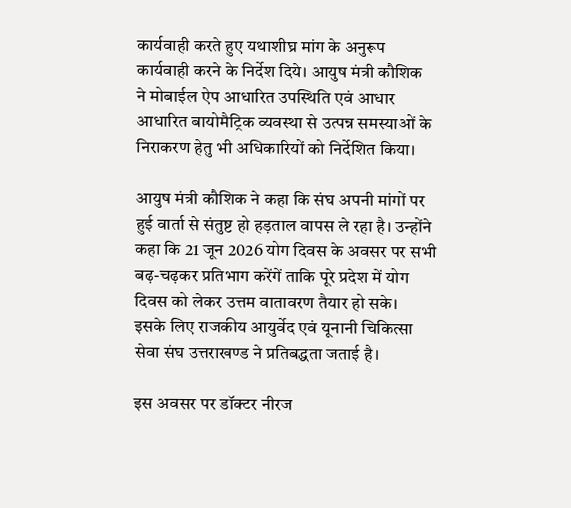कार्यवाही करते हुए यथाशीघ्र मांग के अनुरूप कार्यवाही करने के निर्देश दिये। आयुष मंत्री कौशिक  ने मोबाईल ऐप आधारित उपस्थिति एवं आधार आधारित बायोमैट्रिक व्यवस्था से उत्पन्न समस्याओं के निराकरण हेतु भी अधिकारियों को निर्देशित किया।

आयुष मंत्री कौशिक ने कहा कि संघ अपनी मांगों पर हुई वार्ता से संतुष्ट हो हड़ताल वापस ले रहा है। उन्होंने कहा कि 21 जून 2026 योग दिवस के अवसर पर सभी बढ़-चढ़कर प्रतिभाग करेंगें ताकि पूरे प्रदेश में योग दिवस को लेकर उत्तम वातावरण तैयार हो सके।  इसके लिए राजकीय आयुर्वेद एवं यूनानी चिकित्सा सेवा संघ उत्तराखण्ड ने प्रतिबद्धता जताई है।

इस अवसर पर डॉक्टर नीरज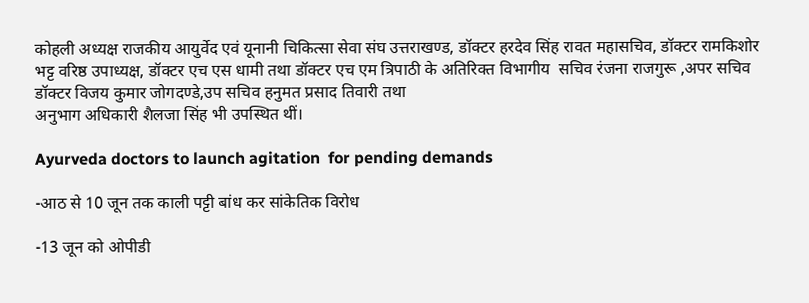कोहली अध्यक्ष राजकीय आयुर्वेद एवं यूनानी चिकित्सा सेवा संघ उत्तराखण्ड, डॉक्टर हरदेव सिंह रावत महासचिव, डॉक्टर रामकिशोर भट्ट वरिष्ठ उपाध्यक्ष, डॉक्टर एच एस धामी तथा डॉक्टर एच एम त्रिपाठी के अतिरिक्त विभागीय  सचिव रंजना राजगुरू ,अपर सचिव डॉक्टर विजय कुमार जोगदण्डे,उप सचिव हनुमत प्रसाद तिवारी तथा
अनुभाग अधिकारी शैलजा सिंह भी उपस्थित थीं।

Ayurveda doctors to launch agitation  for pending demands

-आठ से 10 जून तक काली पट्टी बांध कर सांकेतिक विरोध

-13 जून को ओपीडी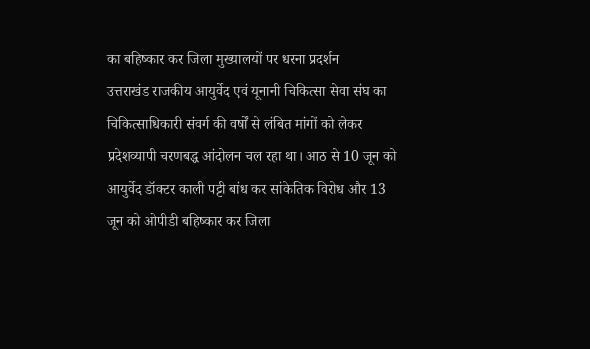का बहिष्कार कर जिला मुख्यालयों पर धरना प्रदर्शन
उत्तराखंड राजकीय आयुर्वेद एवं यूनानी चिकित्सा सेवा संघ का चिकित्साधिकारी संवर्ग की वर्षों से लंबित मांगों को लेकर प्रदेशव्यापी चरणबद्ध आंदोलन चल रहा था। आठ से 10 जून को आयुर्वेद डॉक्टर काली पट्टी बांध कर सांकेतिक विरोध और 13 जून को ओपीडी बहिष्कार कर जिला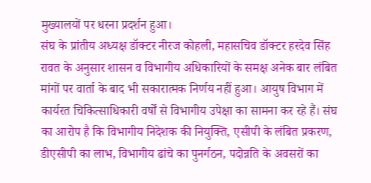मुख्यालयों पर धरना प्रदर्शन हुआ।
संघ के प्रांतीय अध्यक्ष डॉक्टर नीरज कोहली, महासचिव डॉक्टर हरदेव सिंह रावत के अनुसार शासन व विभागीय अधिकारियों के समक्ष अनेक बार लंबित मांगों पर वार्ता के बाद भी सकारात्मक निर्णय नहीं हुआ। आयुष विभाग में कार्यरत चिकित्साधिकारी वर्षों से विभागीय उपेक्षा का सामना कर रहे हैं। संघ का आरोप है कि विभागीय निदेशक की नियुक्ति, एसीपी के लंबित प्रकरण, डीएसीपी का लाभ, विभागीय ढांचे का पुनर्गठन, पदोन्नति के अवसरों का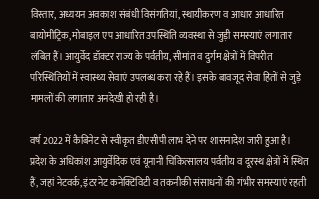विस्तार, अध्ययन अवकाश संबंधी विसंगतियां, स्थायीकरण व आधार आधारित बायोमीट्रिक, मोबाइल एप आधारित उपस्थिति व्यवस्था से जुड़ी समस्याएं लगातार लंबित हैं। आयुर्वेद डॉक्टर राज्य के पर्वतीय, सीमांत व दुर्गम क्षेत्रों में विपरीत परिस्थितियों में स्वास्थ्य सेवाएं उपलब्ध करा रहे हैं। इसके बावजूद सेवा हितों से जुड़े मामलों की लगातार अनदेखी हो रही है।

वर्ष 2022 में कैबिनेट से स्वीकृत डीएसीपी लाभ देने पर शासनादेश जारी हुआ है। प्रदेश के अधिकांश आयुर्वेदिक एवं यूनानी चिकित्सालय पर्वतीय व दूरस्थ क्षेत्रों में स्थित हैं, जहां नेटवर्क, इंटरनेट कनेक्टिविटी व तकनीकी संसाधनों की गंभीर समस्याएं रहती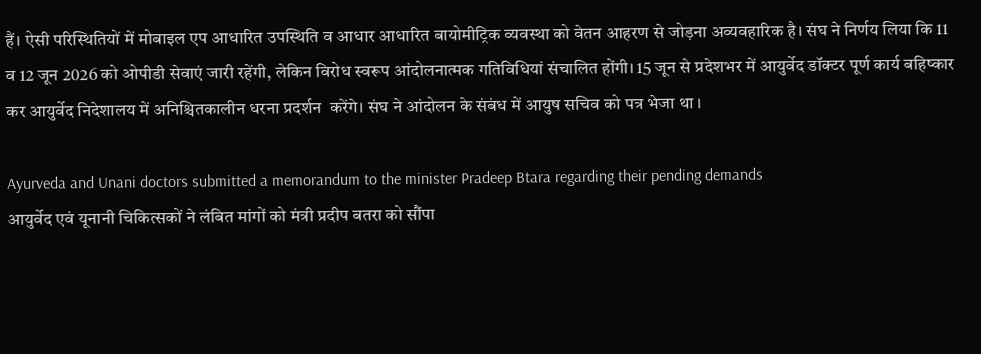हैं। ऐसी परिस्थितियों में मोबाइल एप आधारित उपस्थिति व आधार आधारित बायोमीट्रिक व्यवस्था को वेतन आहरण से जोड़ना अव्यवहारिक है। संघ ने निर्णय लिया कि 11 व 12 जून 2026 को ओपीडी सेवाएं जारी रहेंगी, लेकिन विरोध स्वरूप आंदोलनात्मक गतिविधियां संचालित होंगी। 15 जून से प्रदेशभर में आयुर्वेद डॉक्टर पूर्ण कार्य बहिष्कार कर आयुर्वेद निदेशालय में अनिश्चितकालीन धरना प्रदर्शन  करेंगे। संघ ने आंदोलन के संबंध में आयुष सचिव को पत्र भेजा था ।

Ayurveda and Unani doctors submitted a memorandum to the minister Pradeep Btara regarding their pending demands
आयुर्वेद एवं यूनानी चिकित्सकों ने लंबित मांगों को मंत्री प्रदीप बतरा को सौंपा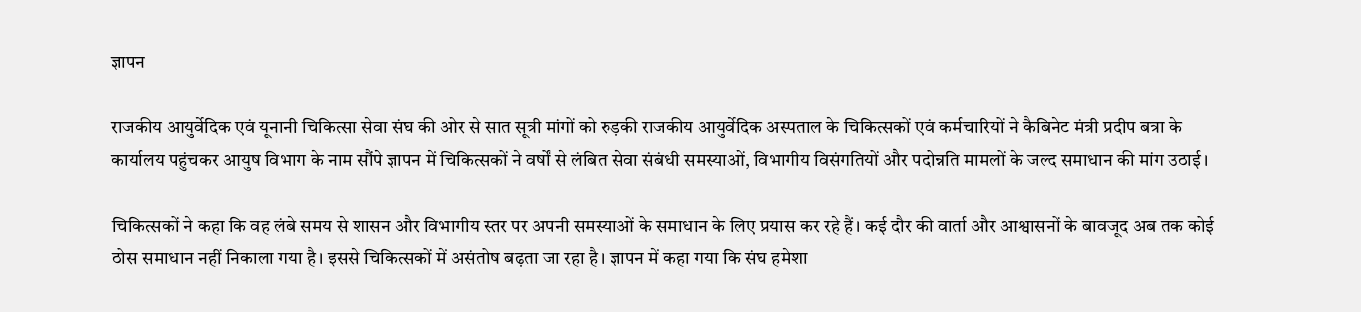ज्ञापन

राजकीय आयुर्वेदिक एवं यूनानी चिकित्सा सेवा संघ की ओर से सात सूत्री मांगों को रुड़की राजकीय आयुर्वेदिक अस्पताल के चिकित्सकों एवं कर्मचारियों ने कैबिनेट मंत्री प्रदीप बत्रा के कार्यालय पहुंचकर आयुष विभाग के नाम सौंपे ज्ञापन में चिकित्सकों ने वर्षों से लंबित सेवा संबंधी समस्याओं, विभागीय विसंगतियों और पदोन्नति मामलों के जल्द समाधान की मांग उठाई।

चिकित्सकों ने कहा कि वह लंबे समय से शासन और विभागीय स्तर पर अपनी समस्याओं के समाधान के लिए प्रयास कर रहे हैं। कई दौर की वार्ता और आश्वासनों के बावजूद अब तक कोई ठोस समाधान नहीं निकाला गया है। इससे चिकित्सकों में असंतोष बढ़ता जा रहा है। ज्ञापन में कहा गया कि संघ हमेशा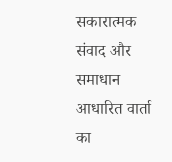सकारात्मक संवाद और समाधान आधारित वार्ता का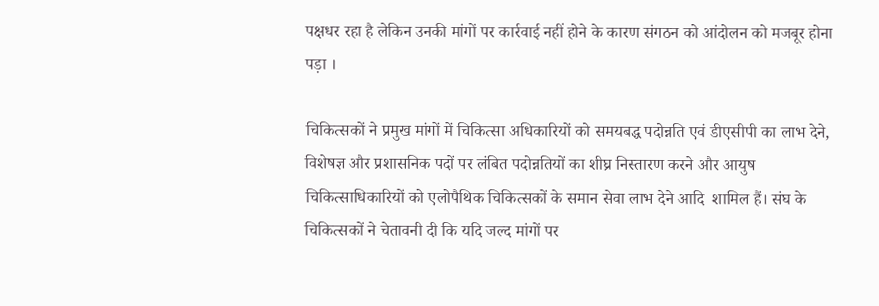पक्षधर रहा है लेकिन उनकी मांगों पर कार्रवाई नहीं होने के कारण संगठन को आंदोलन को मजबूर होना पड़ा ।

चिकित्सकों ने प्रमुख मांगों में चिकित्सा अधिकारियों को समयबद्ध पदोन्नति एवं डीएसीपी का लाभ देने, विशेषज्ञ और प्रशासनिक पदों पर लंबित पदोन्नतियों का शीघ्र निस्तारण करने और आयुष चिकित्साधिकारियों को एलोपैथिक चिकित्सकों के समान सेवा लाभ देने आदि  शामिल हैं। संघ के चिकित्सकों ने चेतावनी दी कि यदि जल्द मांगों पर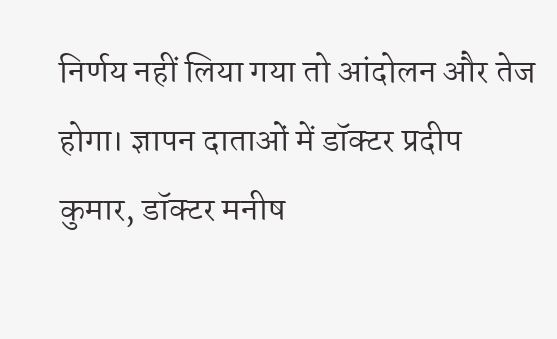निर्णय नहीं लिया गया तो आंदोलन और तेज होगा। ज्ञापन दाताओं में डॉक्टर प्रदीप कुमार, डॉक्टर मनीष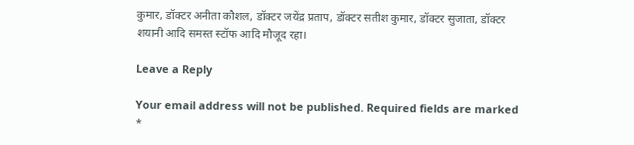कुमार, डॉक्टर अनीता कौशल, डॉक्टर जयेंद्र प्रताप, डॉक्टर सतीश कुमार, डॉक्टर सुजाता, डॉक्टर शयानी आदि समस्त स्टॉफ आदि मौजूद रहा।

Leave a Reply

Your email address will not be published. Required fields are marked *